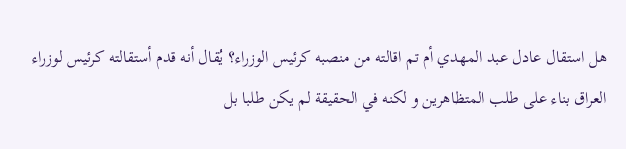هل استقال عادل عبد المهدي أم تم اقالته من منصبه كرئيس الوزراء؟ يُقال أنه قدم أستقالته كرئيس لوزراء العراق بناء على طلب المتظاهرين و لكنه في الحقيقة لم يكن طلبا بل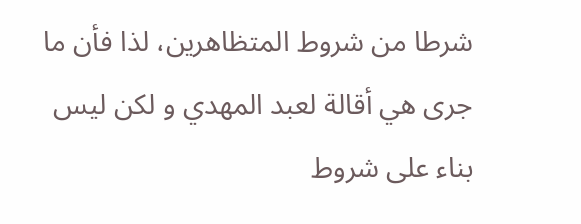شرطا من شروط المتظاهرين، لذا فأن ما جرى هي أقالة لعبد المهدي و لكن ليس بناء على شروط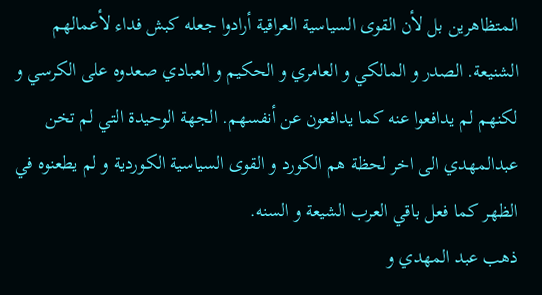المتظاهرين بل لأن القوى السياسية العراقية أرادوا جعله كبش فداء لأعمالهم الشنيعة. الصدر و المالكي و العامري و الحكيم و العبادي صعدوه على الكرسي و لكنهم لم يدافعوا عنه كما يدافعون عن أنفسهم. الجهة الوحيدة التي لم تخن عبدالمهدي الى اخر لحظة هم الكورد و القوى السياسية الكوردية و لم يطعنوه في الظهر كما فعل باقي العرب الشيعة و السنه.
ذهب عبد المهدي و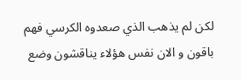لكن لم يذهب الذي صعدوه الكرسي فهم باقون و الان نفس هؤلاء يناقشون وضع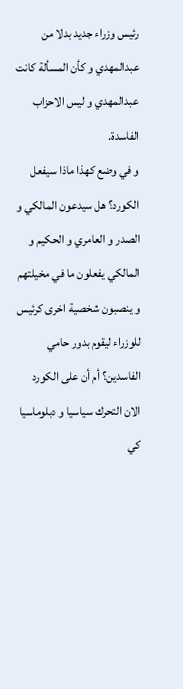رئيس وزراء جديد بدلا من عبدالمهدي و كأن المسألة كانت عبدالمهدي و ليس الاحزاب الفاسدة.
و في وضع كهذا ماذا سيفعل الكورد؟ هل سيدعون المالكي و الصدر و العامري و الحكيم و المالكي يفعلون ما في مخيلتهم و ينصبون شخصية اخرى كرئيس للوزراء ليقوم بدور حامي الفاسدين؟ أم أن على الكورد الان التحرك سياسيا و دبلوماسيا كي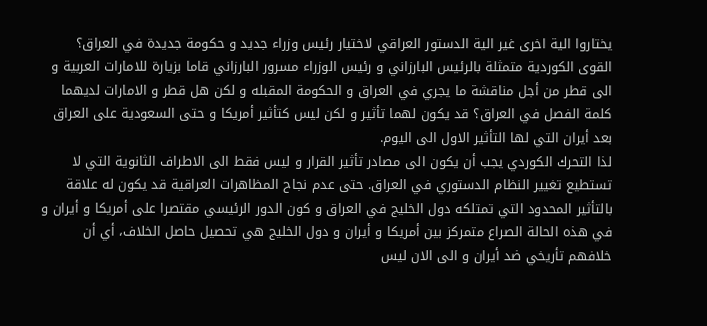يختاروا الية اخرى غير الية الدستور العراقي لاختيار رئيس وزراء جديد و حكومة جديدة في العراق؟
القوى الكوردية متمثلة بالرئيس البارزاني و رئيس الوزراء مسرور البارزاني قاما بزيارة للامارات العربية و الى قطر من أجل مناقشة ما يجري في العراق و الحكومة المقبله و لكن هل قطر و الامارات لديهما كلمة الفصل في العراق؟ قد يكون لهما تأثير و لكن ليس كتأثير أمريكا و حتى السعودية على العراق بعد أيران التي لها التأثير الاول الى اليوم.
لذا التحرك الكوردي يجب أن يكون الى مصادر تأثير القرار و ليس فقط الى الاطراف الثانوية التي لا تستطيع تغيير النظام الدستوري في العراق. حتى عدم نجاح المظاهرات العراقية قد يكون له علاقة بالتأثير المحدود التي تمتلكه دول الخليج في العراق و كون الدور الرئيسي مقتصرا على أمريكا و أيران و في هذه الحالة الصراع متمركز بين أمريكا و أيران و دول الخليج هي تحصيل حاصل الخلاف، أي أن خلافهم تأريخي ضد أيران و الى الان ليس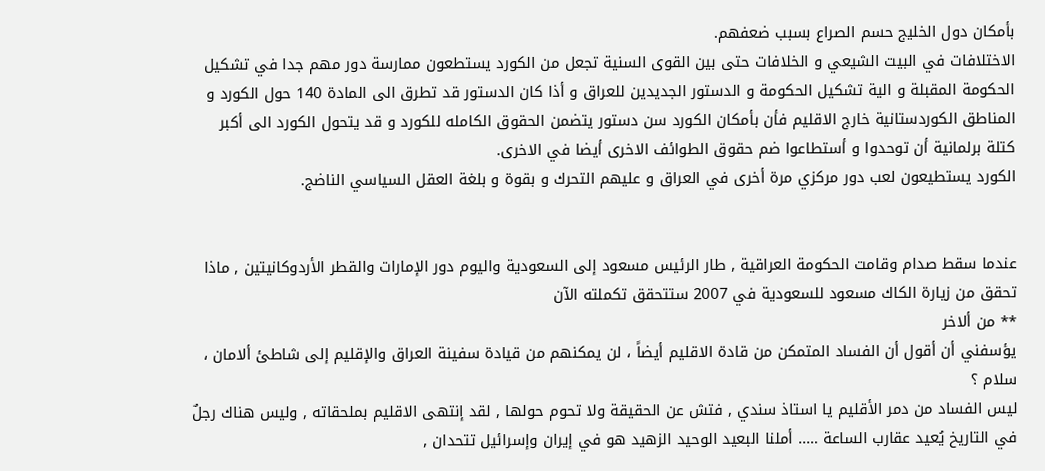بأمكان دول الخليج حسم الصراع بسبب ضعفهم.
الاختلافات في البيت الشيعي و الخلافات حتى بين القوى السنية تجعل من الكورد يستطعون ممارسة دور مهم جدا في تشكيل الحكومة المقبلة و الية تشكيل الحكومة و الدستور الجديدين للعراق و أذا كان الدستور قد تطرق الى المادة 140 حول الكورد و المناطق الكوردستانية خارج الاقليم فأن بأمكان الكورد سن دستور يتضمن الحقوق الكامله للكورد و قد يتحول الكورد الى أكبر كتلة برلمانية أن توحدوا و أستطاعوا ضم حقوق الطوائف الاخرى أيضا في الاخرى.
الكورد يستطيعون لعب دور مركزي مرة أخرى في العراق و عليهم التحرك و بقوة و بلغة العقل السياسي الناضج.


عندما سقط صدام وقامت الحكومة العراقية , طار الرئيس مسعود إلى السعودية واليوم دور الإمارات والقطر الأردوكانيتين , ماذا تحقق من زيارة الكاك مسعود للسعودية في 2007 ستتحقق تكملته الآن
** من ألاخر
يؤسفني أن أقول أن الفساد المتمكن من قادة الاقليم أيضاً ، لن يمكنهم من قيادة سفينة العراق والإقليم إلى شاطئ ألامان ، سلام ؟
ليس الفساد من دمر الأقليم يا استاذ سندي , فتش عن الحقيقة ولا تحوم حولها , لقد إنتهى الاقليم بملحقاته , وليس هناك رجلٌ في التاريخ يُعيد عقارب الساعة ….. أملنا البعيد الوحيد الزهيد هو في إيران وإسرائيل تتحدان ,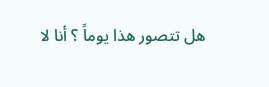هل تتصور هذا يوماً ؟ أنا لا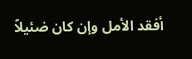أفقد الأمل وإن كان ضئيلاً